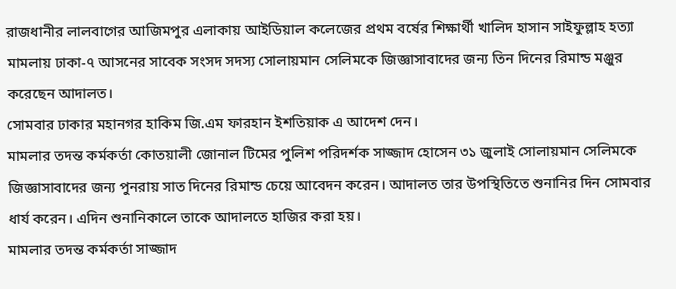রাজধানীর লালবাগের আজিমপুর এলাকায় আইডিয়াল কলেজের প্রথম বর্ষের শিক্ষার্থী খালিদ হাসান সাইফুল্লাহ হত্যা মামলায় ঢাকা-৭ আসনের সাবেক সংসদ সদস্য সোলায়মান সেলিমকে জিজ্ঞাসাবাদের জন্য তিন দিনের রিমান্ড মঞ্জুর করেছেন আদালত।
সোমবার ঢাকার মহানগর হাকিম জি.এম ফারহান ইশতিয়াক এ আদেশ দেন।
মামলার তদন্ত কর্মকর্তা কোতয়ালী জোনাল টিমের পুলিশ পরিদর্শক সাজ্জাদ হোসেন ৩১ জুলাই সোলায়মান সেলিমকে জিজ্ঞাসাবাদের জন্য পুনরায় সাত দিনের রিমান্ড চেয়ে আবেদন করেন। আদালত তার উপস্থিতিতে শুনানির দিন সোমবার ধার্য করেন। এদিন শুনানিকালে তাকে আদালতে হাজির করা হয়।
মামলার তদন্ত কর্মকর্তা সাজ্জাদ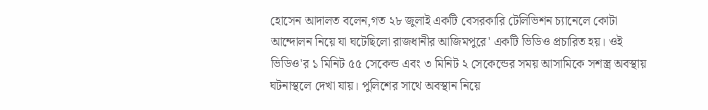হোসেন আদালত বলেন,গত ২৮ জুলাই একটি বেসরকারি টেলিভিশন চ্যানেলে কোটা আন্দোলন নিয়ে যা ঘটেছিলো রাজধানীর আজিমপুরে' একটি ভিডিও প্রচারিত হয়। ওই ভিডিও'র ১ মিনিট ৫৫ সেকেন্ড এবং ৩ মিনিট ২ সেকেন্ডের সময় আসামিকে সশস্ত্র অবস্থায় ঘটনাস্থলে দেখা যায়। পুলিশের সাথে অবস্থান নিয়ে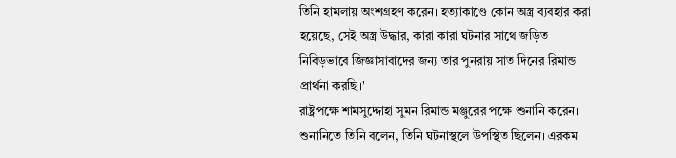তিনি হামলায় অংশগ্রহণ করেন। হত্যাকাণ্ডে কোন অস্ত্র ব্যবহার করা হয়েছে, সেই অস্ত্র উদ্ধার, কারা কারা ঘটনার সাথে জড়িত নিবিড়ভাবে জিজ্ঞাসাবাদের জন্য তার পুনরায় সাত দিনের রিমান্ড প্রার্থনা করছি।'
রাষ্ট্রপক্ষে শামসুদ্দোহা সুমন রিমান্ড মঞ্জুরের পক্ষে শুনানি করেন। শুনানিতে তিনি বলেন, তিনি ঘটনাস্থলে উপস্থিত ছিলেন। এরকম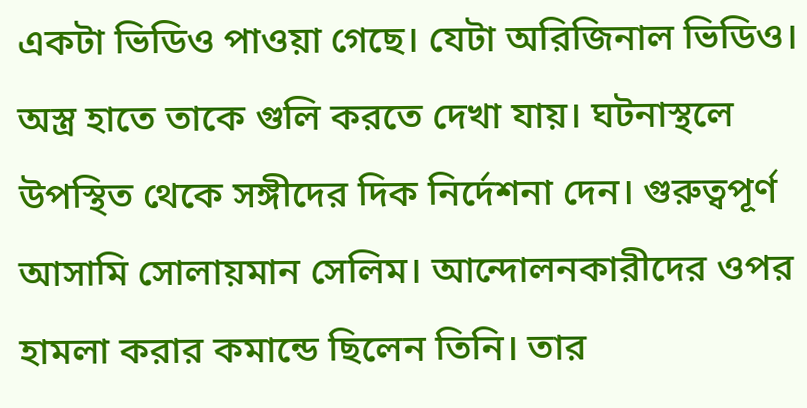একটা ভিডিও পাওয়া গেছে। যেটা অরিজিনাল ভিডিও। অস্ত্র হাতে তাকে গুলি করতে দেখা যায়। ঘটনাস্থলে উপস্থিত থেকে সঙ্গীদের দিক নির্দেশনা দেন। গুরুত্বপূর্ণ আসামি সোলায়মান সেলিম। আন্দোলনকারীদের ওপর হামলা করার কমান্ডে ছিলেন তিনি। তার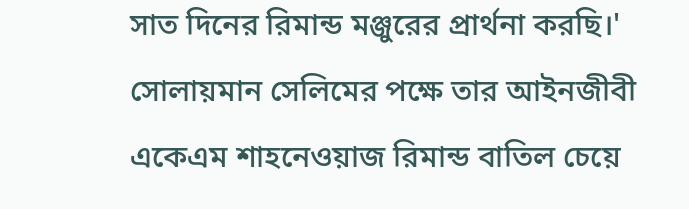সাত দিনের রিমান্ড মঞ্জুরের প্রার্থনা করছি।'
সোলায়মান সেলিমের পক্ষে তার আইনজীবী একেএম শাহনেওয়াজ রিমান্ড বাতিল চেয়ে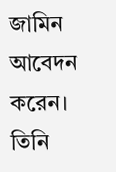জামিন আবেদন করেন। তিনি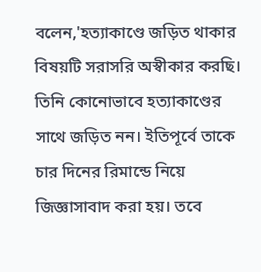বলেন,'হত্যাকাণ্ডে জড়িত থাকার বিষয়টি সরাসরি অস্বীকার করছি। তিনি কোনোভাবে হত্যাকাণ্ডের সাথে জড়িত নন। ইতিপূর্বে তাকে চার দিনের রিমান্ডে নিয়ে জিজ্ঞাসাবাদ করা হয়। তবে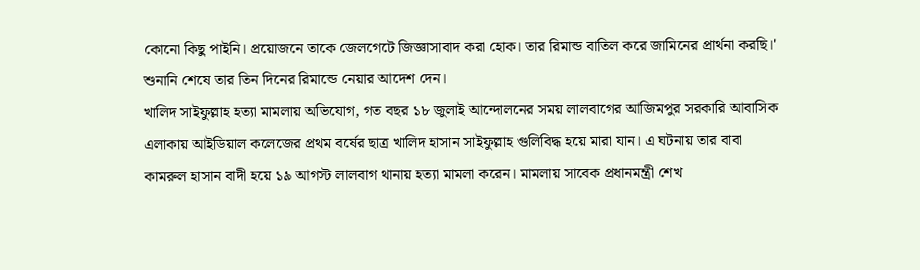কোনো কিছু পাইনি। প্রয়োজনে তাকে জেলগেটে জিজ্ঞাসাবাদ করা হোক। তার রিমান্ড বাতিল করে জামিনের প্রার্থনা করছি।'
শুনানি শেষে তার তিন দিনের রিমান্ডে নেয়ার আদেশ দেন।
খালিদ সাইফুল্লাহ হত্যা মামলায় অভিযোগ, গত বছর ১৮ জুলাই আন্দোলনের সময় লালবাগের আজিমপুর সরকারি আবাসিক এলাকায় আইডিয়াল কলেজের প্রথম বর্ষের ছাত্র খালিদ হাসান সাইফুল্লাহ গুলিবিদ্ধ হয়ে মারা যান। এ ঘটনায় তার বাবা কামরুল হাসান বাদী হয়ে ১৯ আগস্ট লালবাগ থানায় হত্যা মামলা করেন। মামলায় সাবেক প্রধানমন্ত্রী শেখ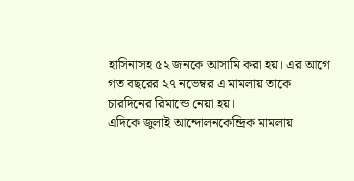হাসিনাসহ ৫২ জনকে আসামি করা হয়। এর আগে গত বছরের ২৭ নভেম্বর এ মামলায় তাকে চারদিনের রিমান্ডে নেয়া হয়।
এদিকে জুলাই আন্দোলনকেন্দ্রিক মামলায়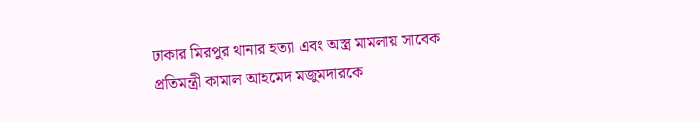ঢাকার মিরপুর থানার হত্যা এবং অস্ত্র মামলায় সাবেক প্রতিমন্ত্রী কামাল আহমেদ মজুমদারকে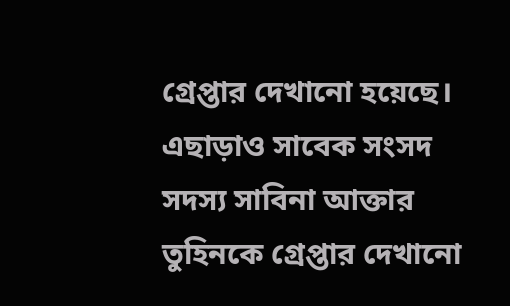গ্রেপ্তার দেখানো হয়েছে। এছাড়াও সাবেক সংসদ সদস্য সাবিনা আক্তার তুহিনকে গ্রেপ্তার দেখানো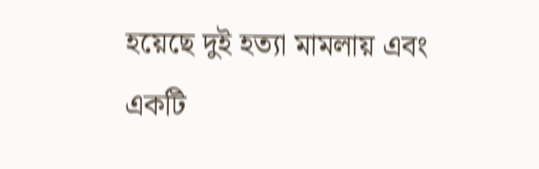হয়েছে দুই হত্যা মামলায় এবং একটি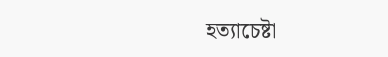হত্যাচেষ্টা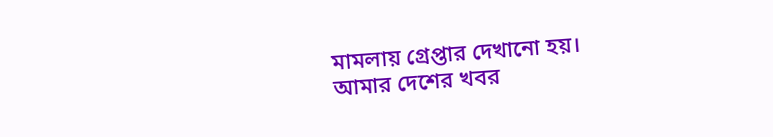মামলায় গ্রেপ্তার দেখানো হয়।
আমার দেশের খবর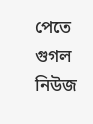পেতে গুগল নিউজ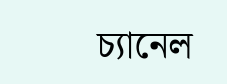চ্যানেল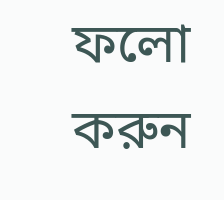ফলো করুন